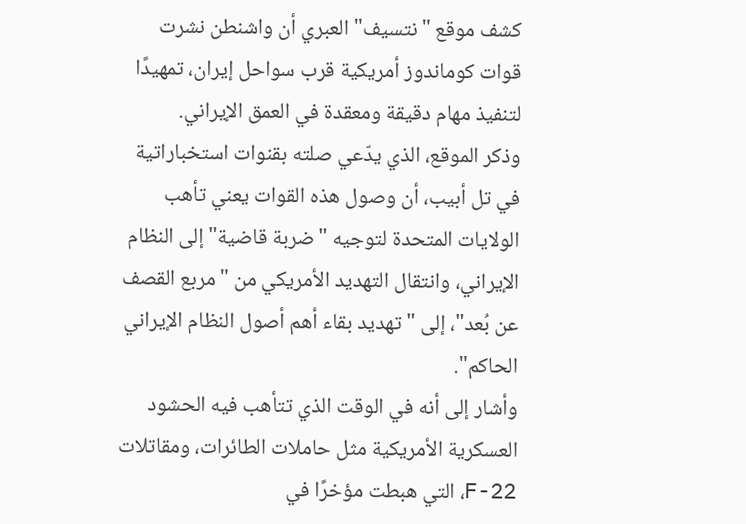كشف موقع "نتسيف" العبري أن واشنطن نشرت قوات كوماندوز أمريكية قرب سواحل إيران، تمهيدًا لتنفيذ مهام دقيقة ومعقدة في العمق الإيراني.
وذكر الموقع، الذي يدّعي صلته بقنوات استخباراتية في تل أبيب، أن وصول هذه القوات يعني تأهب الولايات المتحدة لتوجيه "ضربة قاضية" إلى النظام الإيراني، وانتقال التهديد الأمريكي من "مربع القصف عن بُعد"، إلى "تهديد بقاء أهم أصول النظام الإيراني الحاكم".
وأشار إلى أنه في الوقت الذي تتأهب فيه الحشود العسكرية الأمريكية مثل حاملات الطائرات، ومقاتلات F-22، التي هبطت مؤخرًا في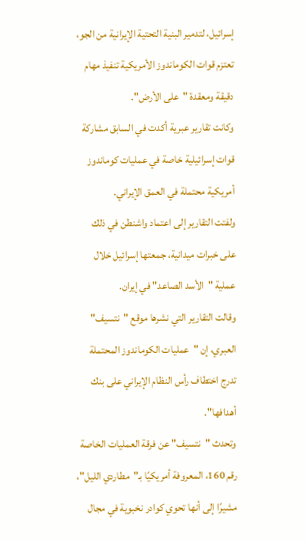إسرائيل، لتدمير البنية التحتية الإيرانية من الجو، تعتزم قوات الكوماندوز الأمريكية تنفيذ مهام دقيقة ومعقدة "على الأرض".
وكانت تقارير عبرية أكدت في السابق مشاركة قوات إسرائيلية خاصة في عمليات كوماندوز أمريكية محتملة في العمق الإيراني.
ولفتت التقارير إلى اعتماد واشنطن في ذلك على خبرات ميدانية، جمعتها إسرائيل خلال عملية "الأسد الصاعد" في إيران.
وقالت التقارير التي نشرها موقع "نتسيف" العبري، إن "عمليات الكوماندوز المحتملة تدرج اختطاف رأس النظام الإيراني على بنك أهدافها".
وتحدث "نتسيف" عن فرقة العمليات الخاصة رقم 160، المعروفة أمريكيًا بـ"مطاردي الليل"، مشيرًا إلى أنها تحوي كوادر نخبوية في مجال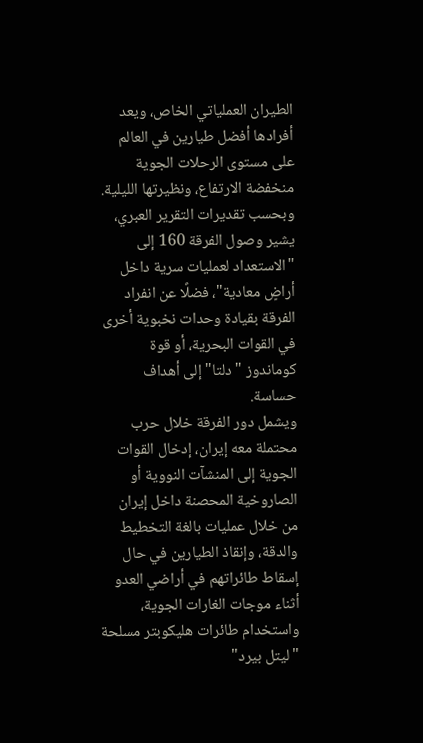الطيران العملياتي الخاص، ويعد أفرادها أفضل طيارين في العالم على مستوى الرحلات الجوية منخفضة الارتفاع، ونظيرتها الليلية.
وبحسب تقديرات التقرير العبري، يشير وصول الفرقة 160 إلى "الاستعداد لعمليات سرية داخل أراضٍ معادية"، فضلًا عن انفراد الفرقة بقيادة وحدات نخبوية أخرى في القوات البحرية، أو قوة كوماندوز "دلتا" إلى أهداف حساسة.
ويشمل دور الفرقة خلال حرب محتملة معه إيران، إدخال القوات الجوية إلى المنشآت النووية أو الصاروخية المحصنة داخل إيران من خلال عمليات بالغة التخطيط والدقة، وإنقاذ الطيارين في حال إسقاط طائراتهم في أراضي العدو أثناء موجات الغارات الجوية، واستخدام طائرات هليكوبتر مسلحة "ليتل بيرد"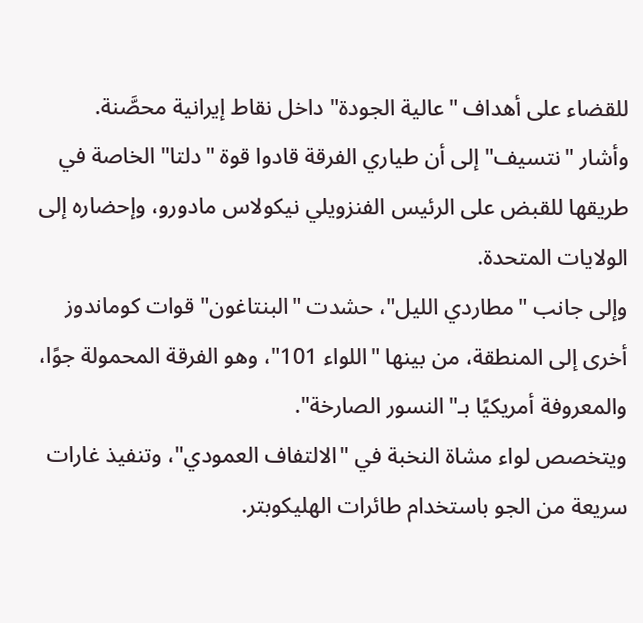للقضاء على أهداف "عالية الجودة" داخل نقاط إيرانية محصَّنة.
وأشار "نتسيف" إلى أن طياري الفرقة قادوا قوة "دلتا" الخاصة في طريقها للقبض على الرئيس الفنزويلي نيكولاس مادورو، وإحضاره إلى الولايات المتحدة.
وإلى جانب "مطاردي الليل"، حشدت "البنتاغون" قوات كوماندوز أخرى إلى المنطقة، من بينها "اللواء 101"، وهو الفرقة المحمولة جوًا، والمعروفة أمريكيًا بـ"النسور الصارخة".
ويتخصص لواء مشاة النخبة في "الالتفاف العمودي"، وتنفيذ غارات سريعة من الجو باستخدام طائرات الهليكوبتر.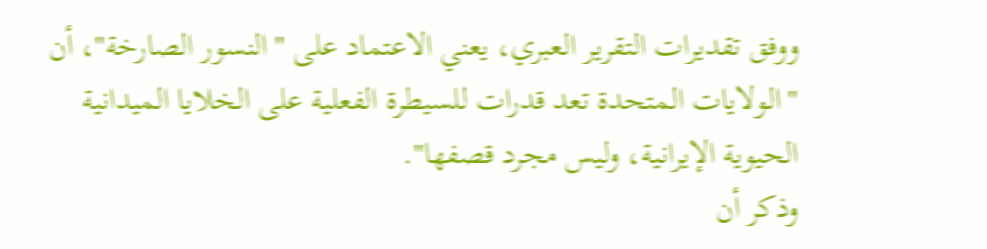ووفق تقديرات التقرير العبري، يعني الاعتماد على "النسور الصارخة"، أن "الولايات المتحدة تعد قدرات للسيطرة الفعلية على الخلايا الميدانية الحيوية الإيرانية، وليس مجرد قصفها".
وذكر أن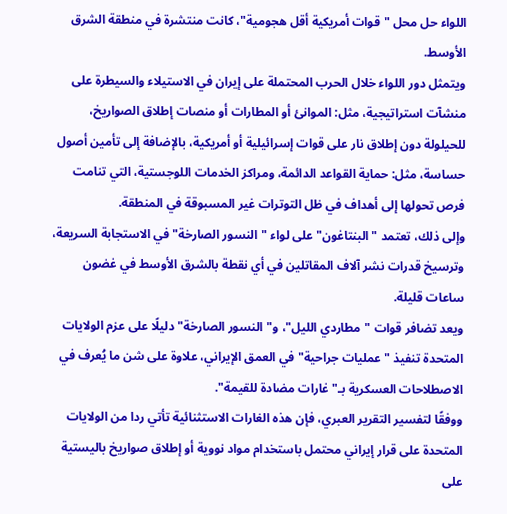اللواء حل محل "قوات أمريكية أقل هجومية"، كانت منتشرة في منطقة الشرق الأوسط.
ويتمثل دور اللواء خلال الحرب المحتملة على إيران في الاستيلاء والسيطرة على منشآت استراتيجية، مثل: الموانئ أو المطارات أو منصات إطلاق الصواريخ، للحيلولة دون إطلاق نار على قوات إسرائيلية أو أمريكية، بالإضافة إلى تأمين أصول حساسة، مثل: حماية القواعد الدائمة، ومراكز الخدمات اللوجستية، التي تنامت فرص تحولها إلى أهداف في ظل التوترات غير المسبوقة في المنطقة.
وإلى ذلك، تعتمد "البنتاغون" على لواء "النسور الصارخة" في الاستجابة السريعة، وترسيخ قدرات نشر آلاف المقاتلين في أي نقطة بالشرق الأوسط في غضون ساعات قليلة.
ويعد تضافر قوات "مطاردي الليل"، و"النسور الصارخة" دليلًا على عزم الولايات المتحدة تنفيذ "عمليات جراحية" في العمق الإيراني، علاوة على شن ما يُعرف في الاصطلاحات العسكرية بـ"غارات مضادة للقيمة".
ووفقًا لتفسير التقرير العبري، فإن هذه الغارات الاستثنائية تأتي ردا من الولايات المتحدة على قرار إيراني محتمل باستخدام مواد نووية أو إطلاق صواريخ باليستية على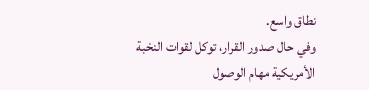نطاق واسع.
وفي حال صدور القرار، توكل لقوات النخبة الأمريكية مهام الوصول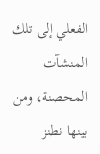الفعلي إلى تلك المنشآت المحصنة، ومن بينها نطنز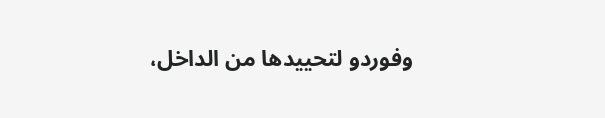وفوردو لتحييدها من الداخل،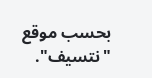بحسب موقع "نتسيف".